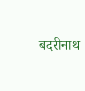बदरीनाथ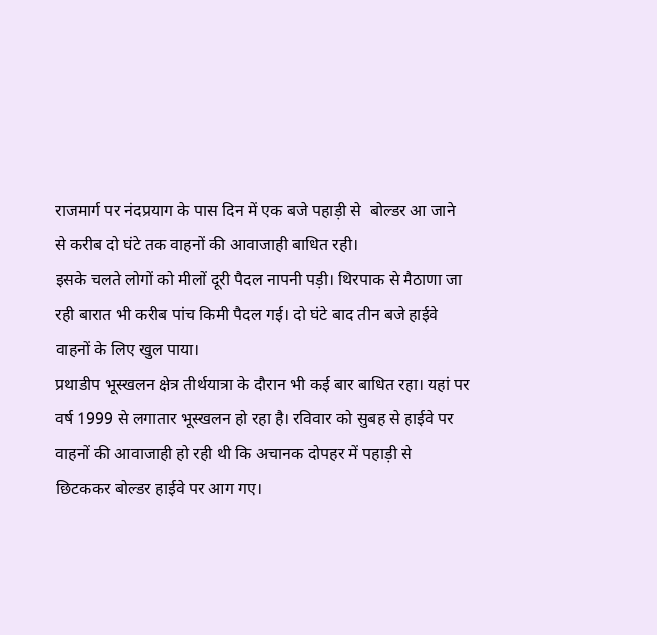राजमार्ग पर नंदप्रयाग के पास दिन में एक बजे पहाड़ी से  बोल्डर आ जाने से करीब दो घंटे तक वाहनों की आवाजाही बाधित रही।
इसके चलते लोगों को मीलों दूरी पैदल नापनी पड़ी। थिरपाक से मैठाणा जा रही बारात भी करीब पांच किमी पैदल गई। दो घंटे बाद तीन बजे हाईवे वाहनों के लिए खुल पाया।
प्रथाडीप भूस्खलन क्षेत्र तीर्थयात्रा के दौरान भी कई बार बाधित रहा। यहां पर वर्ष 1999 से लगातार भूस्खलन हो रहा है। रविवार को सुबह से हाईवे पर वाहनों की आवाजाही हो रही थी कि अचानक दोपहर में पहाड़ी से छिटककर बोल्डर हाईवे पर आग गए।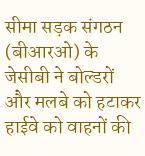सीमा सड़क संगठन (बीआरओ) के जेसीबी ने बोल्डरों और मलबे को हटाकर हाईवे को वाहनों की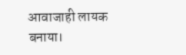आवाजाही लायक बनाया।